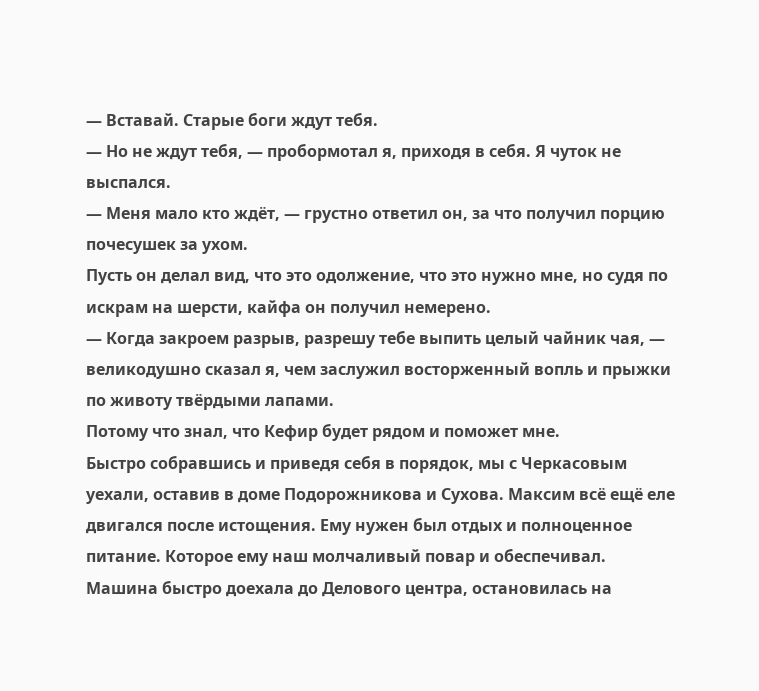— Вставай. Старые боги ждут тебя.
— Но не ждут тебя, — пробормотал я, приходя в себя. Я чуток не выспался.
— Меня мало кто ждёт, — грустно ответил он, за что получил порцию почесушек за ухом.
Пусть он делал вид, что это одолжение, что это нужно мне, но судя по искрам на шерсти, кайфа он получил немерено.
— Когда закроем разрыв, разрешу тебе выпить целый чайник чая, — великодушно сказал я, чем заслужил восторженный вопль и прыжки по животу твёрдыми лапами.
Потому что знал, что Кефир будет рядом и поможет мне.
Быстро собравшись и приведя себя в порядок, мы с Черкасовым уехали, оставив в доме Подорожникова и Сухова. Максим всё ещё еле двигался после истощения. Ему нужен был отдых и полноценное питание. Которое ему наш молчаливый повар и обеспечивал.
Машина быстро доехала до Делового центра, остановилась на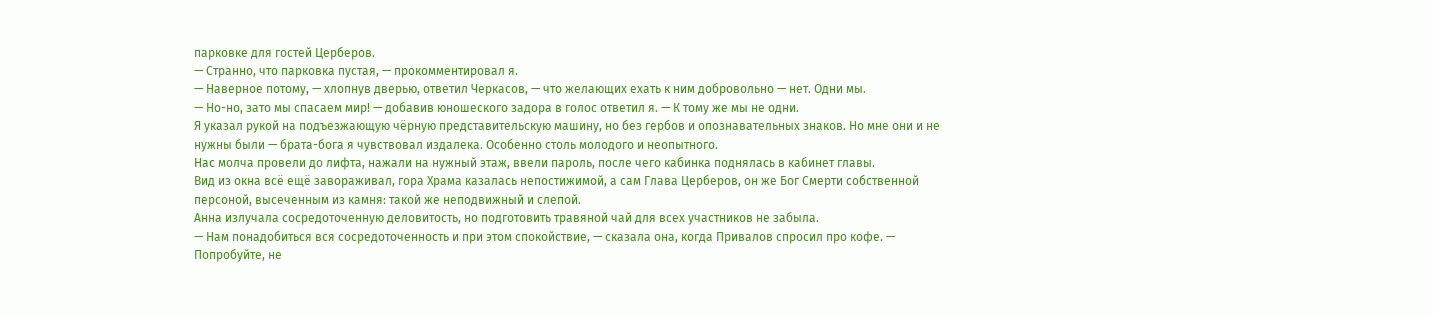парковке для гостей Церберов.
— Странно, что парковка пустая, — прокомментировал я.
— Наверное потому, — хлопнув дверью, ответил Черкасов, — что желающих ехать к ним добровольно — нет. Одни мы.
— Но-но, зато мы спасаем мир! — добавив юношеского задора в голос ответил я. — К тому же мы не одни.
Я указал рукой на подъезжающую чёрную представительскую машину, но без гербов и опознавательных знаков. Но мне они и не нужны были — брата-бога я чувствовал издалека. Особенно столь молодого и неопытного.
Нас молча провели до лифта, нажали на нужный этаж, ввели пароль, после чего кабинка поднялась в кабинет главы.
Вид из окна всё ещё завораживал, гора Храма казалась непостижимой, а сам Глава Церберов, он же Бог Смерти собственной персоной, высеченным из камня: такой же неподвижный и слепой.
Анна излучала сосредоточенную деловитость, но подготовить травяной чай для всех участников не забыла.
— Нам понадобиться вся сосредоточенность и при этом спокойствие, — сказала она, когда Привалов спросил про кофе. — Попробуйте, не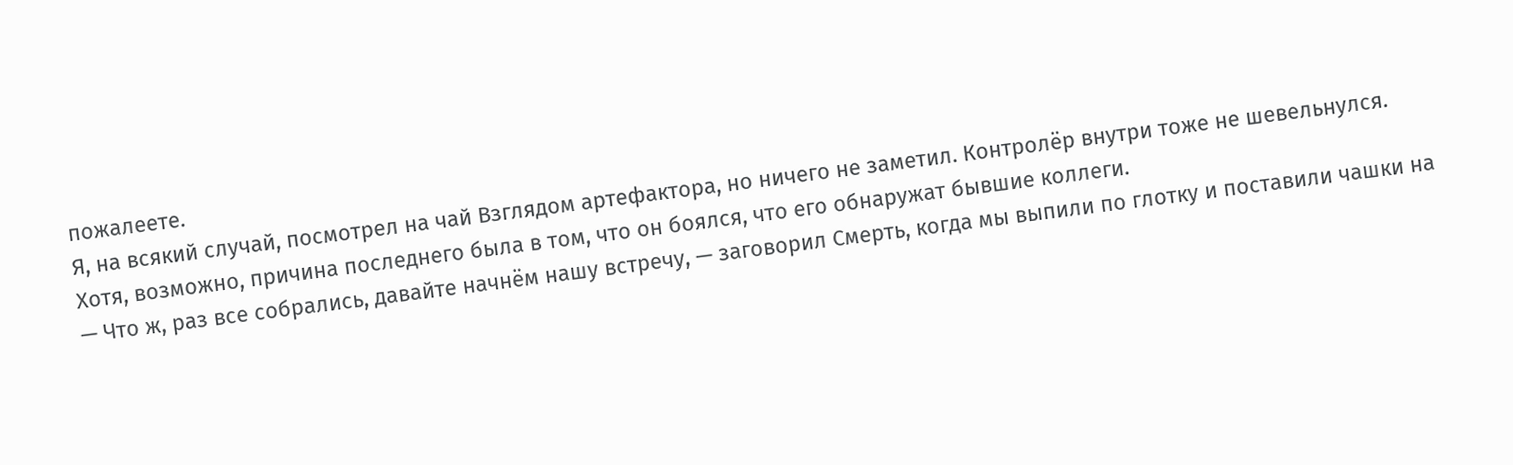пожалеете.
Я, на всякий случай, посмотрел на чай Взглядом артефактора, но ничего не заметил. Контролёр внутри тоже не шевельнулся. Хотя, возможно, причина последнего была в том, что он боялся, что его обнаружат бывшие коллеги.
— Что ж, раз все собрались, давайте начнём нашу встречу, — заговорил Смерть, когда мы выпили по глотку и поставили чашки на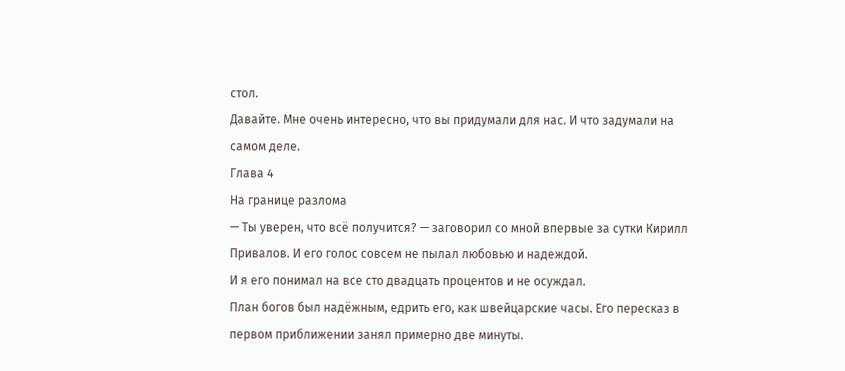стол.
Давайте. Мне очень интересно, что вы придумали для нас. И что задумали на самом деле.
Глава 4
На границе разлома
— Ты уверен, что всё получится? — заговорил со мной впервые за сутки Кирилл Привалов. И его голос совсем не пылал любовью и надеждой.
И я его понимал на все сто двадцать процентов и не осуждал.
План богов был надёжным, едрить его, как швейцарские часы. Его пересказ в первом приближении занял примерно две минуты.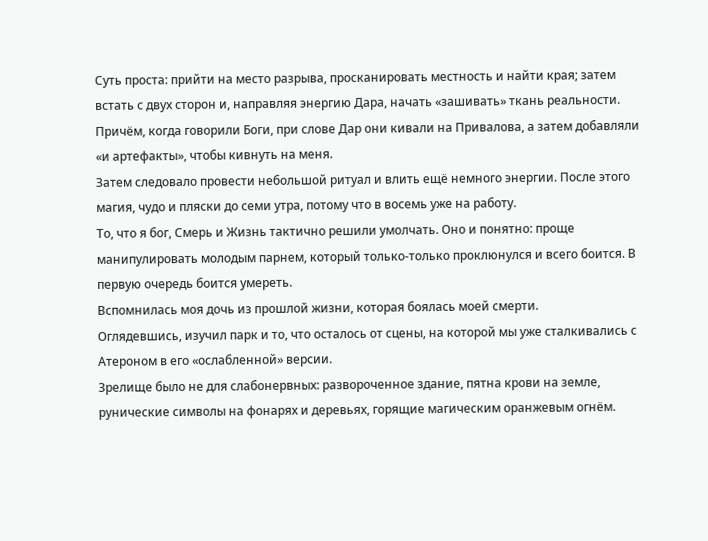Суть проста: прийти на место разрыва, просканировать местность и найти края; затем встать с двух сторон и, направляя энергию Дара, начать «зашивать» ткань реальности. Причём, когда говорили Боги, при слове Дар они кивали на Привалова, а затем добавляли «и артефакты», чтобы кивнуть на меня.
Затем следовало провести небольшой ритуал и влить ещё немного энергии. После этого магия, чудо и пляски до семи утра, потому что в восемь уже на работу.
То, что я бог, Смерь и Жизнь тактично решили умолчать. Оно и понятно: проще манипулировать молодым парнем, который только-только проклюнулся и всего боится. В первую очередь боится умереть.
Вспомнилась моя дочь из прошлой жизни, которая боялась моей смерти.
Оглядевшись, изучил парк и то, что осталось от сцены, на которой мы уже сталкивались с Атероном в его «ослабленной» версии.
Зрелище было не для слабонервных: развороченное здание, пятна крови на земле, рунические символы на фонарях и деревьях, горящие магическим оранжевым огнём.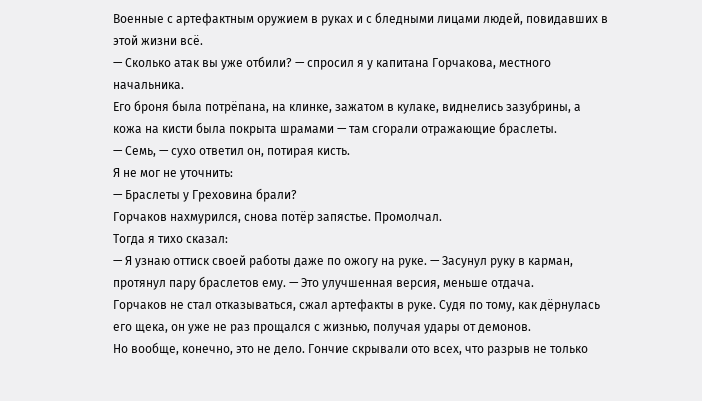Военные с артефактным оружием в руках и с бледными лицами людей, повидавших в этой жизни всё.
— Сколько атак вы уже отбили? — спросил я у капитана Горчакова, местного начальника.
Его броня была потрёпана, на клинке, зажатом в кулаке, виднелись зазубрины, а кожа на кисти была покрыта шрамами — там сгорали отражающие браслеты.
— Семь, — сухо ответил он, потирая кисть.
Я не мог не уточнить:
— Браслеты у Греховина брали?
Горчаков нахмурился, снова потёр запястье. Промолчал.
Тогда я тихо сказал:
— Я узнаю оттиск своей работы даже по ожогу на руке. — Засунул руку в карман, протянул пару браслетов ему. — Это улучшенная версия, меньше отдача.
Горчаков не стал отказываться, сжал артефакты в руке. Судя по тому, как дёрнулась его щека, он уже не раз прощался с жизнью, получая удары от демонов.
Но вообще, конечно, это не дело. Гончие скрывали ото всех, что разрыв не только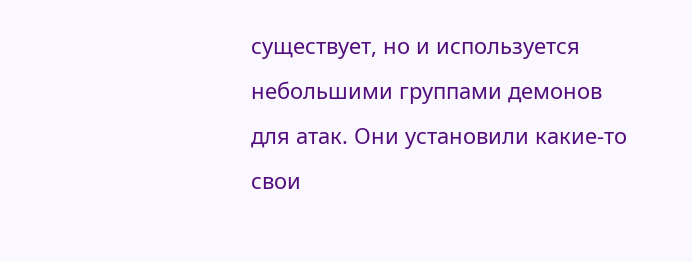существует, но и используется небольшими группами демонов для атак. Они установили какие-то свои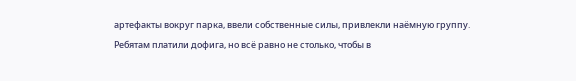артефакты вокруг парка, ввели собственные силы, привлекли наёмную группу.
Ребятам платили дофига, но всё равно не столько, чтобы в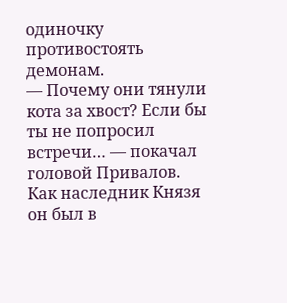одиночку противостоять демонам.
— Почему они тянули кота за хвост? Если бы ты не попросил встречи… — покачал головой Привалов.
Как наследник Князя он был в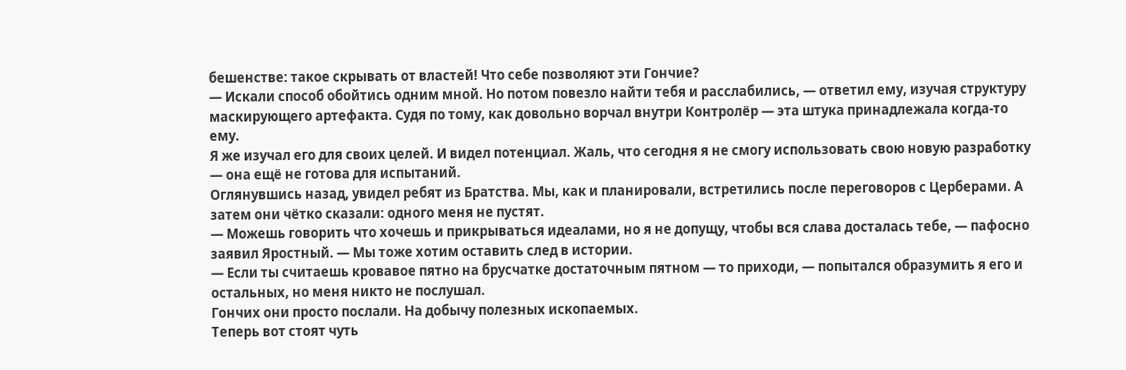бешенстве: такое скрывать от властей! Что себе позволяют эти Гончие?
— Искали способ обойтись одним мной. Но потом повезло найти тебя и расслабились, — ответил ему, изучая структуру маскирующего артефакта. Судя по тому, как довольно ворчал внутри Контролёр — эта штука принадлежала когда-то ему.
Я же изучал его для своих целей. И видел потенциал. Жаль, что сегодня я не смогу использовать свою новую разработку — она ещё не готова для испытаний.
Оглянувшись назад, увидел ребят из Братства. Мы, как и планировали, встретились после переговоров с Церберами. А затем они чётко сказали: одного меня не пустят.
— Можешь говорить что хочешь и прикрываться идеалами, но я не допущу, чтобы вся слава досталась тебе, — пафосно заявил Яростный. — Мы тоже хотим оставить след в истории.
— Если ты считаешь кровавое пятно на брусчатке достаточным пятном — то приходи, — попытался образумить я его и остальных, но меня никто не послушал.
Гончих они просто послали. На добычу полезных ископаемых.
Теперь вот стоят чуть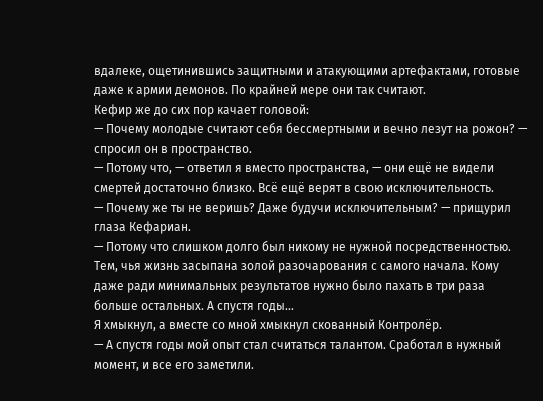вдалеке, ощетинившись защитными и атакующими артефактами, готовые даже к армии демонов. По крайней мере они так считают.
Кефир же до сих пор качает головой:
— Почему молодые считают себя бессмертными и вечно лезут на рожон? — спросил он в пространство.
— Потому что, — ответил я вместо пространства, — они ещё не видели смертей достаточно близко. Всё ещё верят в свою исключительность.
— Почему же ты не веришь? Даже будучи исключительным? — прищурил глаза Кефариан.
— Потому что слишком долго был никому не нужной посредственностью. Тем, чья жизнь засыпана золой разочарования с самого начала. Кому даже ради минимальных результатов нужно было пахать в три раза больше остальных. А спустя годы…
Я хмыкнул, а вместе со мной хмыкнул скованный Контролёр.
— А спустя годы мой опыт стал считаться талантом. Сработал в нужный момент, и все его заметили.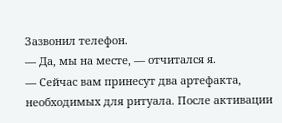Зазвонил телефон.
— Да, мы на месте, — отчитался я.
— Сейчас вам принесут два артефакта, необходимых для ритуала. После активации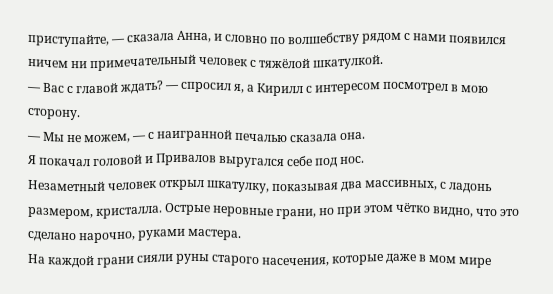приступайте, — сказала Анна, и словно по волшебству рядом с нами появился ничем ни примечательный человек с тяжёлой шкатулкой.
— Вас с главой ждать? — спросил я, а Кирилл с интересом посмотрел в мою сторону.
— Мы не можем, — с наигранной печалью сказала она.
Я покачал головой и Привалов выругался себе под нос.
Незаметный человек открыл шкатулку, показывая два массивных, с ладонь размером, кристалла. Острые неровные грани, но при этом чётко видно, что это сделано нарочно, руками мастера.
На каждой грани сияли руны старого насечения, которые даже в мом мире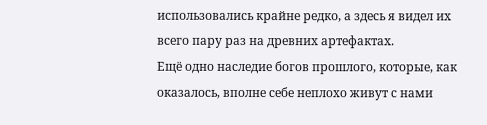использовались крайне редко, а здесь я видел их всего пару раз на древних артефактах.
Ещё одно наследие богов прошлого, которые, как оказалось, вполне себе неплохо живут с нами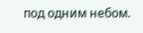под одним небом.